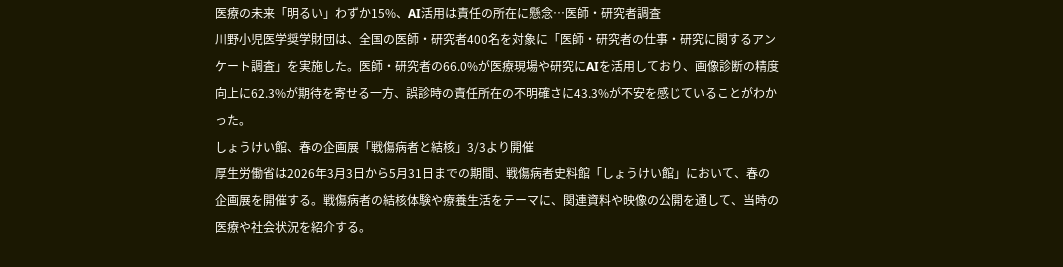医療の未来「明るい」わずか15%、AI活用は責任の所在に懸念…医師・研究者調査
川野小児医学奨学財団は、全国の医師・研究者400名を対象に「医師・研究者の仕事・研究に関するアンケート調査」を実施した。医師・研究者の66.0%が医療現場や研究にAIを活用しており、画像診断の精度向上に62.3%が期待を寄せる一方、誤診時の責任所在の不明確さに43.3%が不安を感じていることがわかった。
しょうけい館、春の企画展「戦傷病者と結核」3/3より開催
厚生労働省は2026年3月3日から5月31日までの期間、戦傷病者史料館「しょうけい館」において、春の企画展を開催する。戦傷病者の結核体験や療養生活をテーマに、関連資料や映像の公開を通して、当時の医療や社会状況を紹介する。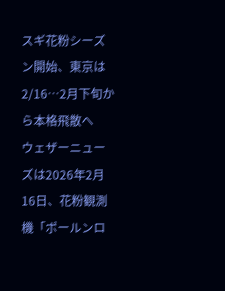スギ花粉シーズン開始、東京は2/16…2月下旬から本格飛散へ
ウェザーニューズは2026年2月16日、花粉観測機「ポールンロ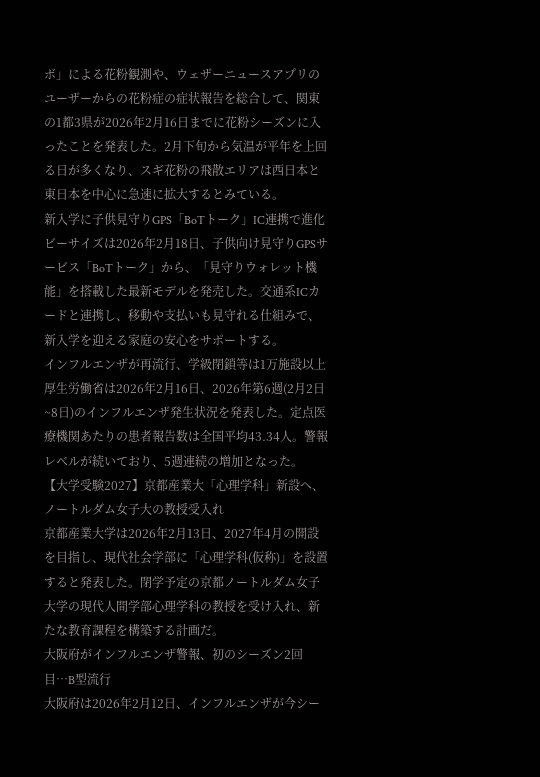ボ」による花粉観測や、ウェザーニュースアプリのユーザーからの花粉症の症状報告を総合して、関東の1都3県が2026年2月16日までに花粉シーズンに入ったことを発表した。2月下旬から気温が平年を上回る日が多くなり、スギ花粉の飛散エリアは西日本と東日本を中心に急速に拡大するとみている。
新入学に子供見守りGPS「BoTトーク」IC連携で進化
ビーサイズは2026年2月18日、子供向け見守りGPSサービス「BoTトーク」から、「見守りウォレット機能」を搭載した最新モデルを発売した。交通系ICカードと連携し、移動や支払いも見守れる仕組みで、新入学を迎える家庭の安心をサポートする。
インフルエンザが再流行、学級閉鎖等は1万施設以上
厚生労働省は2026年2月16日、2026年第6週(2月2日~8日)のインフルエンザ発生状況を発表した。定点医療機関あたりの患者報告数は全国平均43.34人。警報レベルが続いており、5週連続の増加となった。
【大学受験2027】京都産業大「心理学科」新設へ、ノートルダム女子大の教授受入れ
京都産業大学は2026年2月13日、2027年4月の開設を目指し、現代社会学部に「心理学科(仮称)」を設置すると発表した。閉学予定の京都ノートルダム女子大学の現代人間学部心理学科の教授を受け入れ、新たな教育課程を構築する計画だ。
大阪府がインフルエンザ警報、初のシーズン2回目…B型流行
大阪府は2026年2月12日、インフルエンザが今シー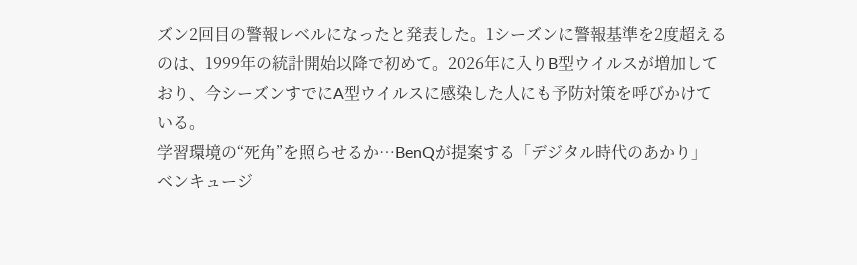ズン2回目の警報レベルになったと発表した。1シーズンに警報基準を2度超えるのは、1999年の統計開始以降で初めて。2026年に入りB型ウイルスが増加しており、今シーズンすでにA型ウイルスに感染した人にも予防対策を呼びかけている。
学習環境の“死角”を照らせるか…BenQが提案する「デジタル時代のあかり」
ベンキュージ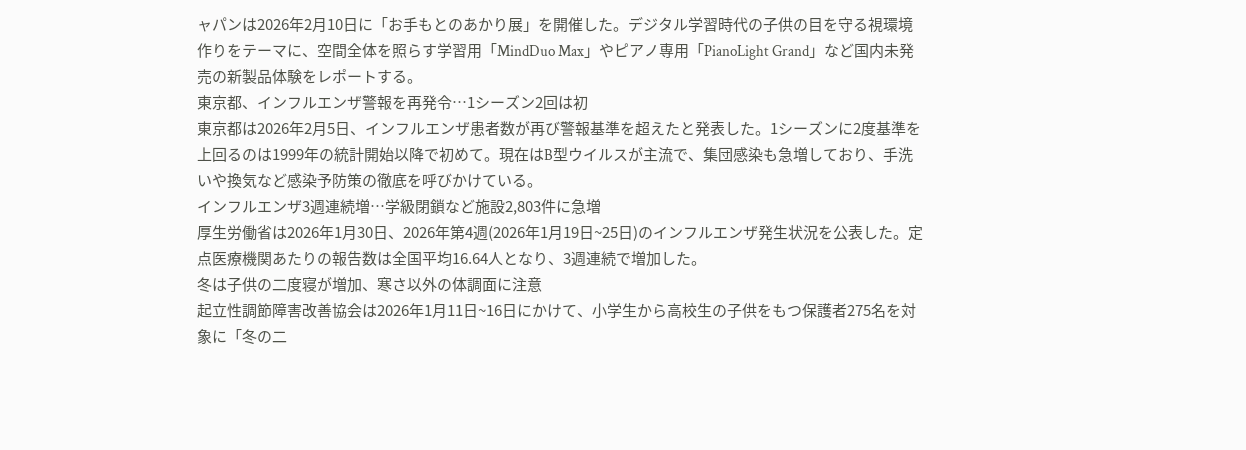ャパンは2026年2月10日に「お手もとのあかり展」を開催した。デジタル学習時代の子供の目を守る視環境作りをテーマに、空間全体を照らす学習用「MindDuo Max」やピアノ専用「PianoLight Grand」など国内未発売の新製品体験をレポートする。
東京都、インフルエンザ警報を再発令…1シーズン2回は初
東京都は2026年2月5日、インフルエンザ患者数が再び警報基準を超えたと発表した。1シーズンに2度基準を上回るのは1999年の統計開始以降で初めて。現在はB型ウイルスが主流で、集団感染も急増しており、手洗いや換気など感染予防策の徹底を呼びかけている。
インフルエンザ3週連続増…学級閉鎖など施設2,803件に急増
厚生労働省は2026年1月30日、2026年第4週(2026年1月19日~25日)のインフルエンザ発生状況を公表した。定点医療機関あたりの報告数は全国平均16.64人となり、3週連続で増加した。
冬は子供の二度寝が増加、寒さ以外の体調面に注意
起立性調節障害改善協会は2026年1月11日~16日にかけて、小学生から高校生の子供をもつ保護者275名を対象に「冬の二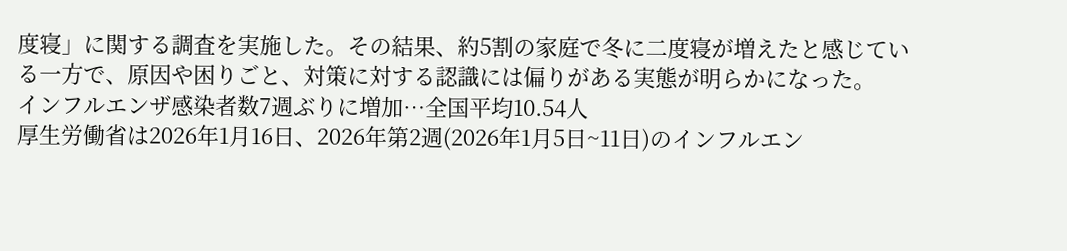度寝」に関する調査を実施した。その結果、約5割の家庭で冬に二度寝が増えたと感じている一方で、原因や困りごと、対策に対する認識には偏りがある実態が明らかになった。
インフルエンザ感染者数7週ぶりに増加…全国平均10.54人
厚生労働省は2026年1月16日、2026年第2週(2026年1月5日~11日)のインフルエン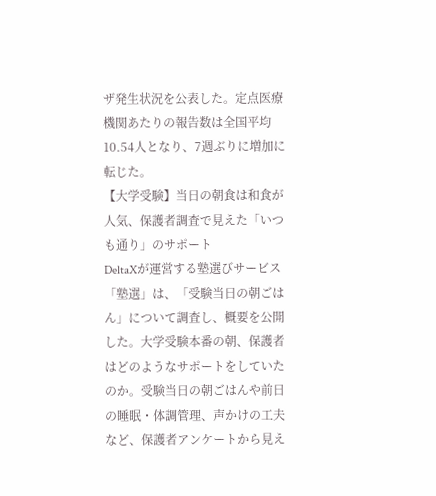ザ発生状況を公表した。定点医療機関あたりの報告数は全国平均10.54人となり、7週ぶりに増加に転じた。
【大学受験】当日の朝食は和食が人気、保護者調査で見えた「いつも通り」のサポート
DeltaXが運営する塾選びサービス「塾選」は、「受験当日の朝ごはん」について調査し、概要を公開した。大学受験本番の朝、保護者はどのようなサポートをしていたのか。受験当日の朝ごはんや前日の睡眠・体調管理、声かけの工夫など、保護者アンケートから見え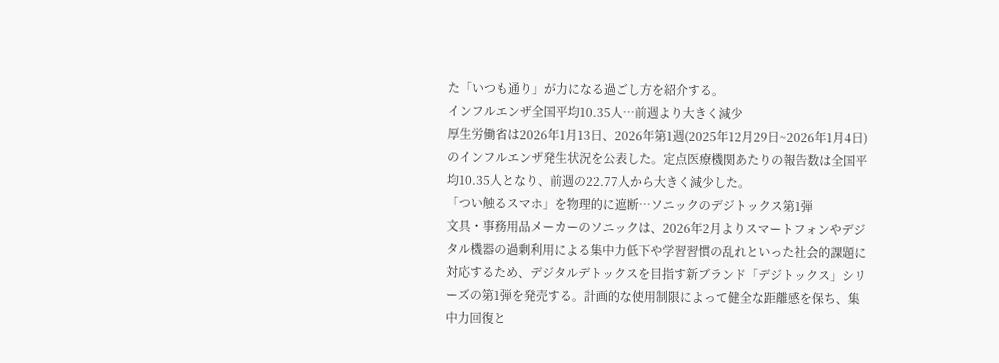た「いつも通り」が力になる過ごし方を紹介する。
インフルエンザ全国平均10.35人…前週より大きく減少
厚生労働省は2026年1月13日、2026年第1週(2025年12月29日~2026年1月4日)のインフルエンザ発生状況を公表した。定点医療機関あたりの報告数は全国平均10.35人となり、前週の22.77人から大きく減少した。
「つい触るスマホ」を物理的に遮断…ソニックのデジトックス第1弾
文具・事務用品メーカーのソニックは、2026年2月よりスマートフォンやデジタル機器の過剰利用による集中力低下や学習習慣の乱れといった社会的課題に対応するため、デジタルデトックスを目指す新ブランド「デジトックス」シリーズの第1弾を発売する。計画的な使用制限によって健全な距離感を保ち、集中力回復と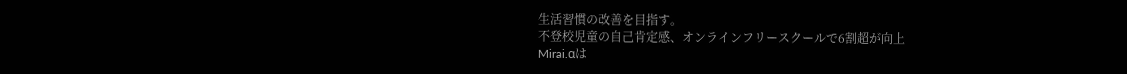生活習慣の改善を目指す。
不登校児童の自己肯定感、オンラインフリースクールで6割超が向上
Mirai.αは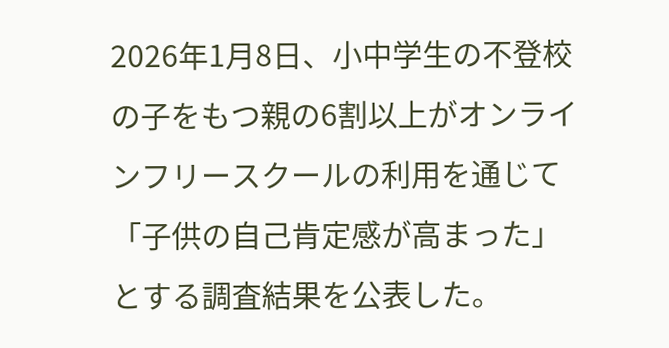2026年1月8日、小中学生の不登校の子をもつ親の6割以上がオンラインフリースクールの利用を通じて「子供の自己肯定感が高まった」とする調査結果を公表した。